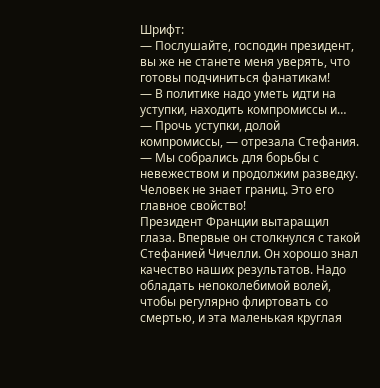Шрифт:
— Послушайте, господин президент, вы же не станете меня уверять, что готовы подчиниться фанатикам!
— В политике надо уметь идти на уступки, находить компромиссы и…
— Прочь уступки, долой компромиссы, — отрезала Стефания. — Мы собрались для борьбы с невежеством и продолжим разведку. Человек не знает границ. Это его главное свойство!
Президент Франции вытаращил глаза. Впервые он столкнулся с такой Стефанией Чичелли. Он хорошо знал качество наших результатов. Надо обладать непоколебимой волей, чтобы регулярно флиртовать со смертью, и эта маленькая круглая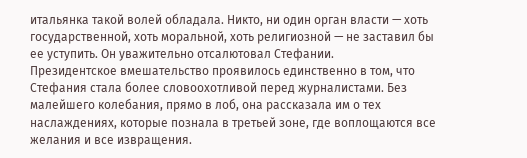итальянка такой волей обладала. Никто, ни один орган власти — хоть государственной, хоть моральной, хоть религиозной — не заставил бы ее уступить. Он уважительно отсалютовал Стефании.
Президентское вмешательство проявилось единственно в том, что Стефания стала более словоохотливой перед журналистами. Без малейшего колебания, прямо в лоб, она рассказала им о тех наслаждениях, которые познала в третьей зоне, где воплощаются все желания и все извращения.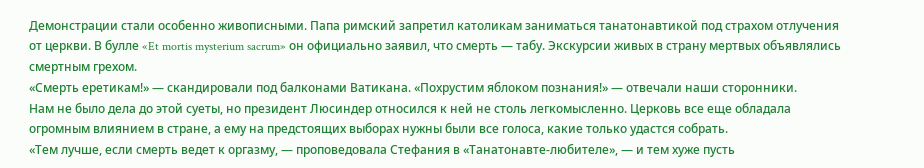Демонстрации стали особенно живописными. Папа римский запретил католикам заниматься танатонавтикой под страхом отлучения от церкви. В булле «Et mortis mysterium sacrum» он официально заявил, что смерть — табу. Экскурсии живых в страну мертвых объявлялись смертным грехом.
«Смерть еретикам!» — скандировали под балконами Ватикана. «Похрустим яблоком познания!» — отвечали наши сторонники.
Нам не было дела до этой суеты, но президент Люсиндер относился к ней не столь легкомысленно. Церковь все еще обладала огромным влиянием в стране, а ему на предстоящих выборах нужны были все голоса, какие только удастся собрать.
«Тем лучше, если смерть ведет к оргазму, — проповедовала Стефания в «Танатонавте-любителе», — и тем хуже пусть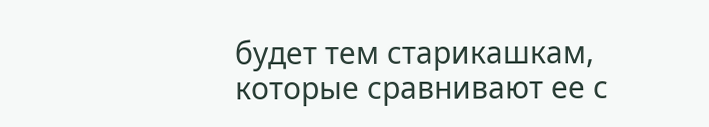будет тем старикашкам, которые сравнивают ее с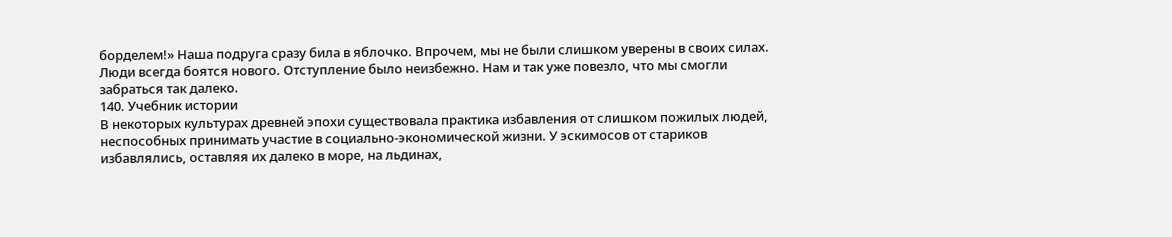борделем!» Наша подруга сразу била в яблочко. Впрочем, мы не были слишком уверены в своих силах.
Люди всегда боятся нового. Отступление было неизбежно. Нам и так уже повезло, что мы смогли забраться так далеко.
140. Учебник истории
В некоторых культурах древней эпохи существовала практика избавления от слишком пожилых людей, неспособных принимать участие в социально-экономической жизни. У эскимосов от стариков избавлялись, оставляя их далеко в море, на льдинах,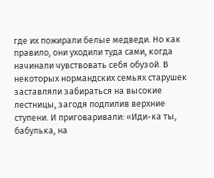где их пожирали белые медведи. Но как правило, они уходили туда сами, когда начинали чувствовать себя обузой. В некоторых нормандских семьях старушек заставляли забираться на высокие лестницы, загодя подпилив верхние ступени. И приговаривали: «Иди-ка ты, бабулька, на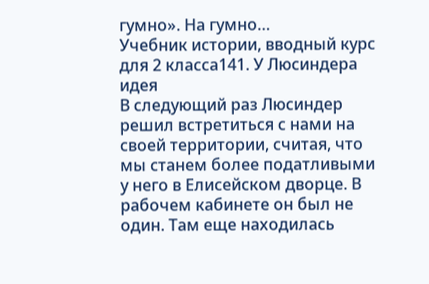гумно». На гумно…
Учебник истории, вводный курс для 2 класса141. У Люсиндера идея
В следующий раз Люсиндер решил встретиться с нами на своей территории, считая, что мы станем более податливыми у него в Елисейском дворце. В рабочем кабинете он был не один. Там еще находилась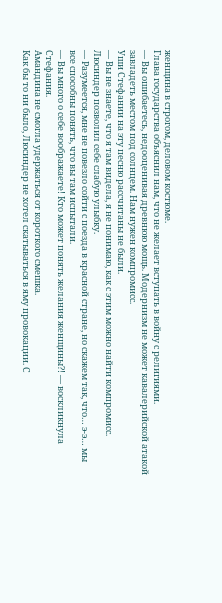женщина в строгом, деловом костюме.
Глава государства объяснил нам, что не желает вступать в войну с религиями.
— Вы ошибаетесь, недооценивая древнюю мощь. Модернизм не может кавалерийской атакой завладеть местом под солнцем. Нам нужен компромисс.
Уши Стефании на эту песню рассчитаны не были.
— Вы не знаете, что я там видела, я не понимаю, как с этим можно найти компромисс.
Люсиндер позволил себе слабую улыбку.
— Разумеется, мне не повезло сойти с поезда в красной стране, но скажем так, что… э-э… мы все способны понять, что вы там испытали.
— Вы много о себе воображаете! Кто может понять желания женщины?! — воскликнула Стефания.
Амандина не смогла удержаться от короткого смешка.
Как бы то ни было, Люсиндер не хотел скатываться в яму провокации. С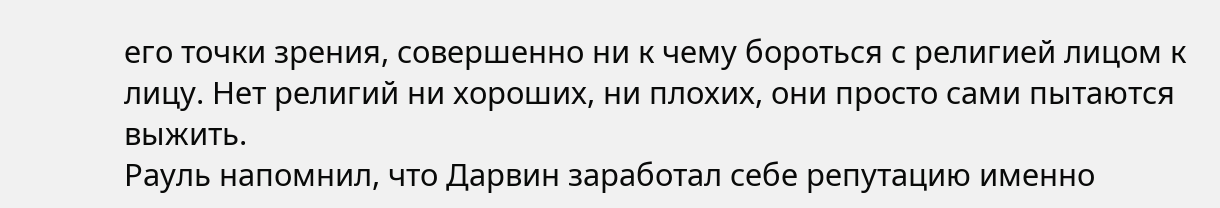его точки зрения, совершенно ни к чему бороться с религией лицом к лицу. Нет религий ни хороших, ни плохих, они просто сами пытаются выжить.
Рауль напомнил, что Дарвин заработал себе репутацию именно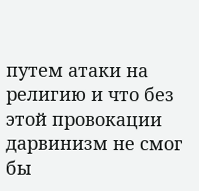путем атаки на религию и что без этой провокации дарвинизм не смог бы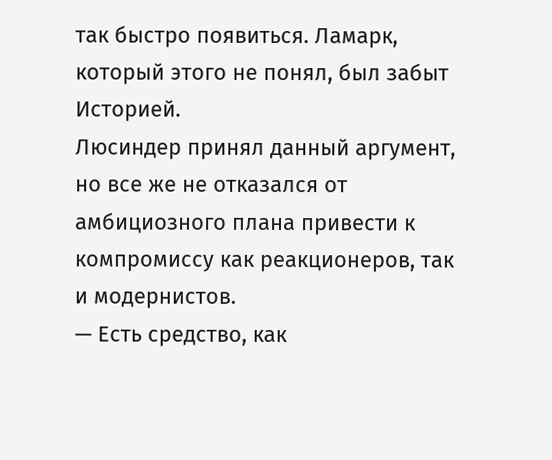так быстро появиться. Ламарк, который этого не понял, был забыт Историей.
Люсиндер принял данный аргумент, но все же не отказался от амбициозного плана привести к компромиссу как реакционеров, так и модернистов.
— Есть средство, как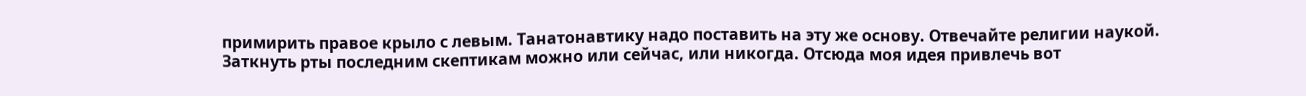примирить правое крыло с левым. Танатонавтику надо поставить на эту же основу. Отвечайте религии наукой. Заткнуть рты последним скептикам можно или сейчас, или никогда. Отсюда моя идея привлечь вот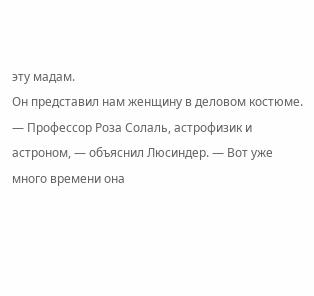эту мадам.
Он представил нам женщину в деловом костюме.
— Профессор Роза Солаль, астрофизик и астроном, — объяснил Люсиндер. — Вот уже много времени она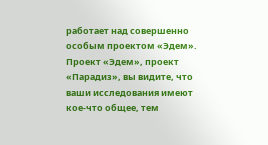работает над совершенно особым проектом «Эдем».
Проект «Эдем», проект «Парадиз», вы видите, что ваши исследования имеют кое-что общее, тем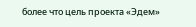более что цель проекта «Эдем»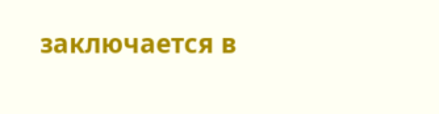заключается в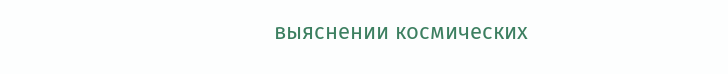выяснении космических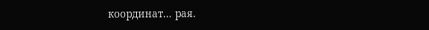координат… рая.